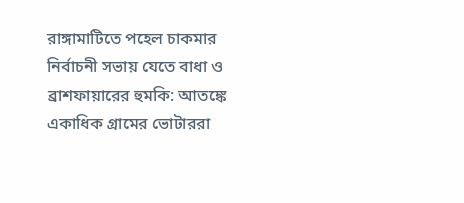রাঙ্গামাটিতে পহেল চাকমার নির্বাচনী সভায় যেতে বাধা ও ব্রাশফায়ারের হুমকি: আতঙ্কে একাধিক গ্রামের ভোটাররা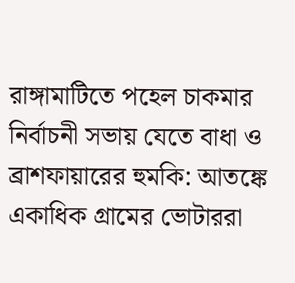রাঙ্গামাটিতে পহেল চাকমার নির্বাচনী সভায় যেতে বাধা ও ব্রাশফায়ারের হুমকি: আতঙ্কে একাধিক গ্রামের ভোটাররা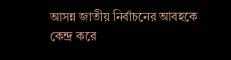আসন্ন জাতীয় নির্বাচনের আবহকে কেন্দ্র করে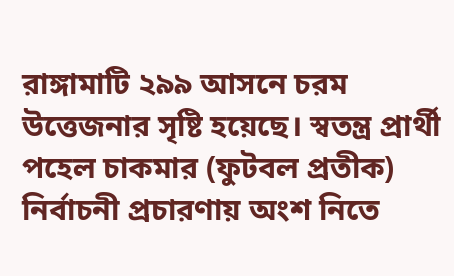রাঙ্গামাটি ২৯৯ আসনে চরম উত্তেজনার সৃষ্টি হয়েছে। স্বতন্ত্র প্রার্থী পহেল চাকমার (ফুটবল প্রতীক) নির্বাচনী প্রচারণায় অংশ নিতে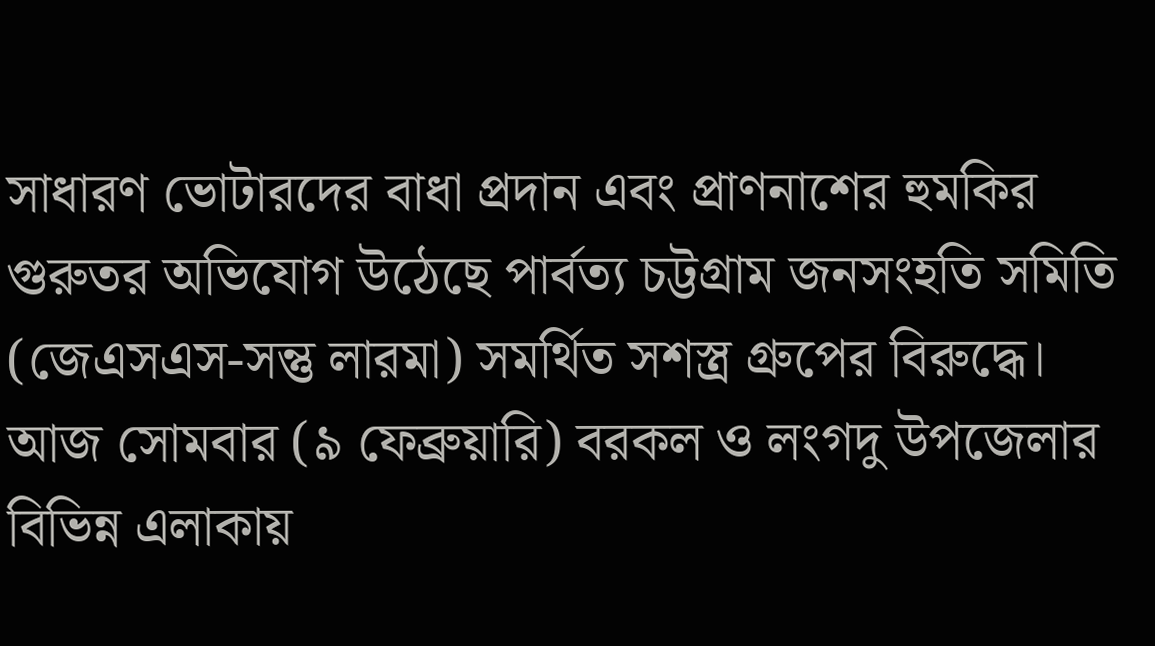সাধারণ ভোটারদের বাধা প্রদান এবং প্রাণনাশের হুমকির গুরুতর অভিযোগ উঠেছে পার্বত্য চট্টগ্রাম জনসংহতি সমিতি (জেএসএস-সন্তু লারমা) সমর্থিত সশস্ত্র গ্রুপের বিরুদ্ধে। আজ সোমবার (৯ ফেব্রুয়ারি) বরকল ও লংগদু উপজেলার বিভিন্ন এলাকায়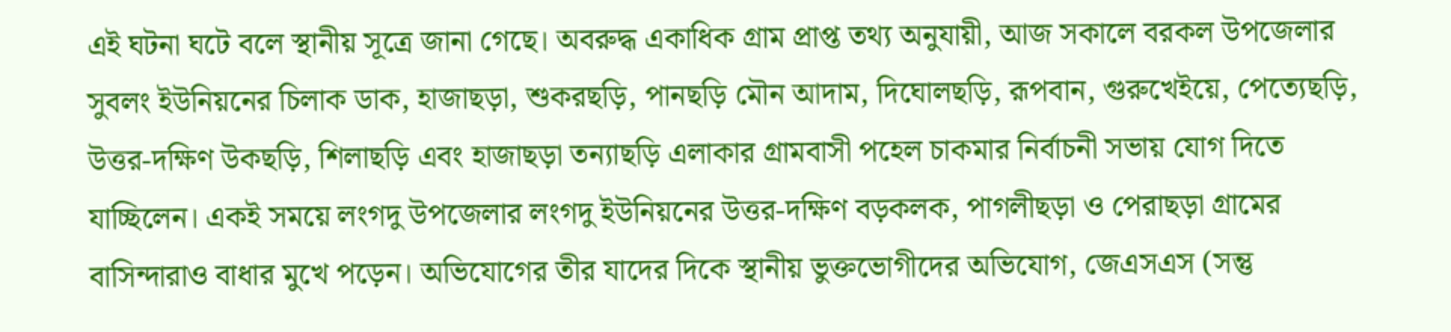এই ঘটনা ঘটে বলে স্থানীয় সূত্রে জানা গেছে। অবরুদ্ধ একাধিক গ্রাম প্রাপ্ত তথ্য অনুযায়ী, আজ সকালে বরকল উপজেলার সুবলং ইউনিয়নের চিলাক ডাক, হাজাছড়া, শুকরছড়ি, পানছড়ি মৌন আদাম, দিঘোলছড়ি, রূপবান, গুরুখেইয়ে, পেত্যেছড়ি, উত্তর-দক্ষিণ উকছড়ি, শিলাছড়ি এবং হাজাছড়া তন্যাছড়ি এলাকার গ্রামবাসী পহেল চাকমার নির্বাচনী সভায় যোগ দিতে যাচ্ছিলেন। একই সময়ে লংগদু উপজেলার লংগদু ইউনিয়নের উত্তর-দক্ষিণ বড়কলক, পাগলীছড়া ও পেরাছড়া গ্রামের বাসিন্দারাও বাধার মুখে পড়েন। অভিযোগের তীর যাদের দিকে স্থানীয় ভুক্তভোগীদের অভিযোগ, জেএসএস (সন্তু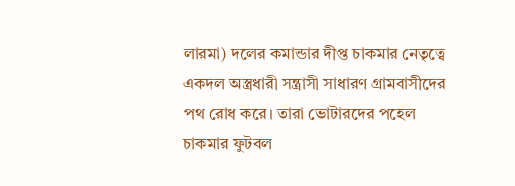লারমা) দলের কমান্ডার দীপ্ত চাকমার নেতৃত্বে একদল অস্ত্রধারী সন্ত্রাসী সাধারণ গ্রামবাসীদের পথ রোধ করে। তারা ভোটারদের পহেল চাকমার ফুটবল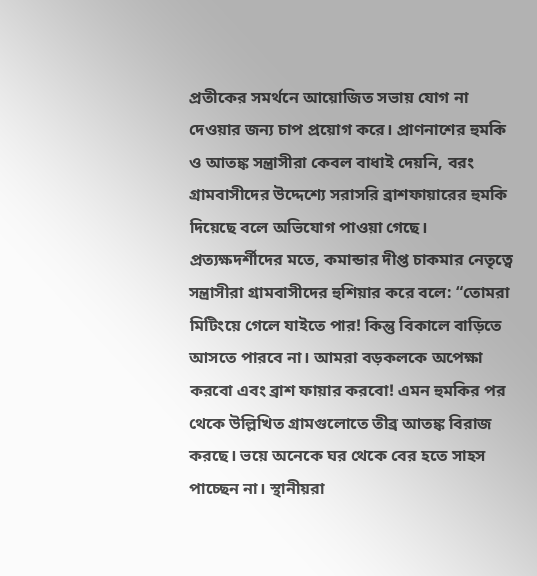প্রতীকের সমর্থনে আয়োজিত সভায় যোগ না দেওয়ার জন্য চাপ প্রয়োগ করে। প্রাণনাশের হুমকি ও আতঙ্ক সন্ত্রাসীরা কেবল বাধাই দেয়নি, বরং গ্রামবাসীদের উদ্দেশ্যে সরাসরি ব্রাশফায়ারের হুমকি দিয়েছে বলে অভিযোগ পাওয়া গেছে। প্রত্যক্ষদর্শীদের মতে, কমান্ডার দীপ্ত চাকমার নেতৃত্বে সন্ত্রাসীরা গ্রামবাসীদের হুশিয়ার করে বলে: “তোমরা মিটিংয়ে গেলে যাইতে পার! কিন্তু বিকালে বাড়িতে আসতে পারবে না। আমরা বড়কলকে অপেক্ষা করবো এবং ব্রাশ ফায়ার করবো! এমন হুমকির পর থেকে উল্লিখিত গ্রামগুলোতে তীব্র আতঙ্ক বিরাজ করছে। ভয়ে অনেকে ঘর থেকে বের হতে সাহস পাচ্ছেন না। স্থানীয়রা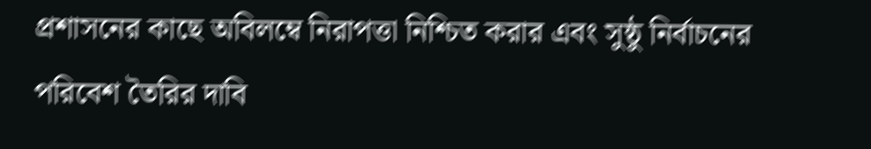প্রশাসনের কাছে অবিলম্বে নিরাপত্তা নিশ্চিত করার এবং সুষ্ঠু নির্বাচনের পরিবেশ তৈরির দাবি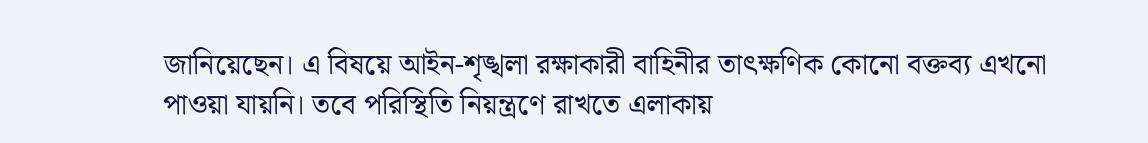জানিয়েছেন। এ বিষয়ে আইন-শৃঙ্খলা রক্ষাকারী বাহিনীর তাৎক্ষণিক কোনো বক্তব্য এখনো পাওয়া যায়নি। তবে পরিস্থিতি নিয়ন্ত্রণে রাখতে এলাকায়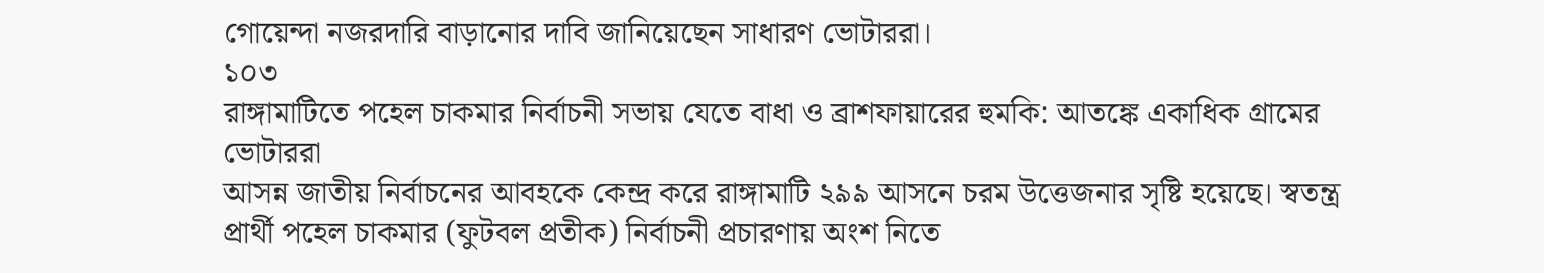গোয়েন্দা নজরদারি বাড়ানোর দাবি জানিয়েছেন সাধারণ ভোটাররা।
১০৩
রাঙ্গামাটিতে পহেল চাকমার নির্বাচনী সভায় যেতে বাধা ও ব্রাশফায়ারের হুমকি: আতঙ্কে একাধিক গ্রামের ভোটাররা
আসন্ন জাতীয় নির্বাচনের আবহকে কেন্দ্র করে রাঙ্গামাটি ২৯৯ আসনে চরম উত্তেজনার সৃষ্টি হয়েছে। স্বতন্ত্র প্রার্থী পহেল চাকমার (ফুটবল প্রতীক) নির্বাচনী প্রচারণায় অংশ নিতে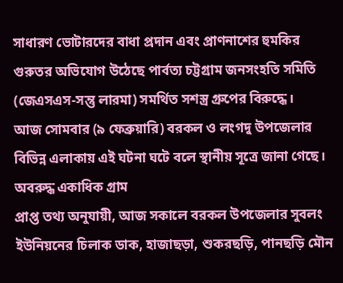সাধারণ ভোটারদের বাধা প্রদান এবং প্রাণনাশের হুমকির গুরুতর অভিযোগ উঠেছে পার্বত্য চট্টগ্রাম জনসংহতি সমিতি (জেএসএস-সন্তু লারমা) সমর্থিত সশস্ত্র গ্রুপের বিরুদ্ধে।
আজ সোমবার (৯ ফেব্রুয়ারি) বরকল ও লংগদু উপজেলার বিভিন্ন এলাকায় এই ঘটনা ঘটে বলে স্থানীয় সূত্রে জানা গেছে।
অবরুদ্ধ একাধিক গ্রাম
প্রাপ্ত তথ্য অনুযায়ী, আজ সকালে বরকল উপজেলার সুবলং ইউনিয়নের চিলাক ডাক, হাজাছড়া, শুকরছড়ি, পানছড়ি মৌন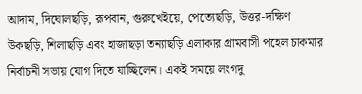আদাম, দিঘোলছড়ি, রূপবান, গুরুখেইয়ে, পেত্যেছড়ি, উত্তর-দক্ষিণ উকছড়ি, শিলাছড়ি এবং হাজাছড়া তন্যাছড়ি এলাকার গ্রামবাসী পহেল চাকমার নির্বাচনী সভায় যোগ দিতে যাচ্ছিলেন। একই সময়ে লংগদু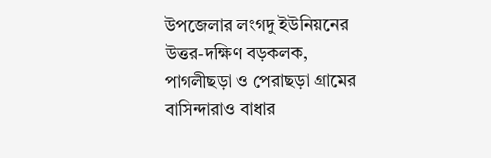উপজেলার লংগদু ইউনিয়নের উত্তর-দক্ষিণ বড়কলক, পাগলীছড়া ও পেরাছড়া গ্রামের বাসিন্দারাও বাধার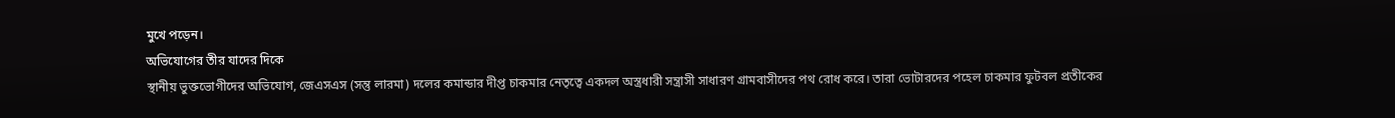মুখে পড়েন।
অভিযোগের তীর যাদের দিকে
স্থানীয় ভুক্তভোগীদের অভিযোগ, জেএসএস (সন্তু লারমা) দলের কমান্ডার দীপ্ত চাকমার নেতৃত্বে একদল অস্ত্রধারী সন্ত্রাসী সাধারণ গ্রামবাসীদের পথ রোধ করে। তারা ভোটারদের পহেল চাকমার ফুটবল প্রতীকের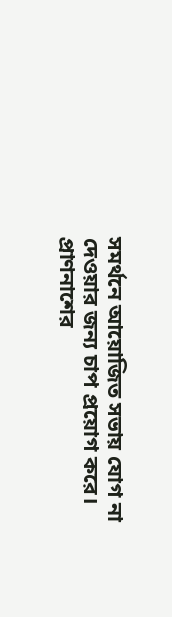সমর্থনে আয়োজিত সভায় যোগ না দেওয়ার জন্য চাপ প্রয়োগ করে।
প্রাণনাশের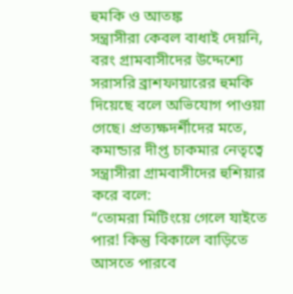হুমকি ও আতঙ্ক
সন্ত্রাসীরা কেবল বাধাই দেয়নি, বরং গ্রামবাসীদের উদ্দেশ্যে সরাসরি ব্রাশফায়ারের হুমকি দিয়েছে বলে অভিযোগ পাওয়া গেছে। প্রত্যক্ষদর্শীদের মতে, কমান্ডার দীপ্ত চাকমার নেতৃত্বে সন্ত্রাসীরা গ্রামবাসীদের হুশিয়ার করে বলে:
“তোমরা মিটিংয়ে গেলে যাইতে পার! কিন্তু বিকালে বাড়িতে আসতে পারবে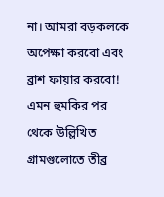না। আমরা বড়কলকে অপেক্ষা করবো এবং ব্রাশ ফায়ার করবো!
এমন হুমকির পর থেকে উল্লিখিত গ্রামগুলোতে তীব্র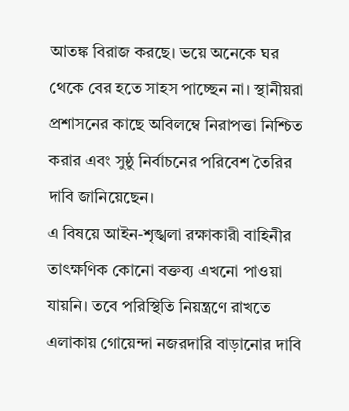আতঙ্ক বিরাজ করছে। ভয়ে অনেকে ঘর থেকে বের হতে সাহস পাচ্ছেন না। স্থানীয়রা প্রশাসনের কাছে অবিলম্বে নিরাপত্তা নিশ্চিত করার এবং সুষ্ঠু নির্বাচনের পরিবেশ তৈরির দাবি জানিয়েছেন।
এ বিষয়ে আইন-শৃঙ্খলা রক্ষাকারী বাহিনীর তাৎক্ষণিক কোনো বক্তব্য এখনো পাওয়া যায়নি। তবে পরিস্থিতি নিয়ন্ত্রণে রাখতে এলাকায় গোয়েন্দা নজরদারি বাড়ানোর দাবি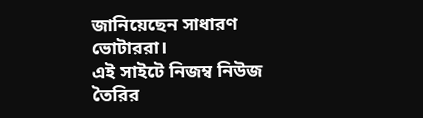জানিয়েছেন সাধারণ ভোটাররা।
এই সাইটে নিজম্ব নিউজ তৈরির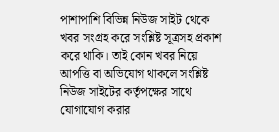পাশাপাশি বিভিন্ন নিউজ সাইট থেকে খবর সংগ্রহ করে সংশ্লিষ্ট সূত্রসহ প্রকাশ করে থাকি। তাই কোন খবর নিয়ে আপত্তি বা অভিযোগ থাকলে সংশ্লিষ্ট নিউজ সাইটের কর্তৃপক্ষের সাথে যোগাযোগ করার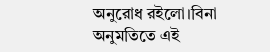অনুরোধ রইলো।বিনা অনুমতিতে এই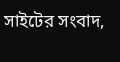সাইটের সংবাদ,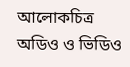আলোকচিত্র অডিও ও ভিডিও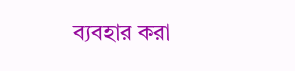ব্যবহার করা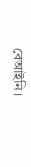বেআইনি।